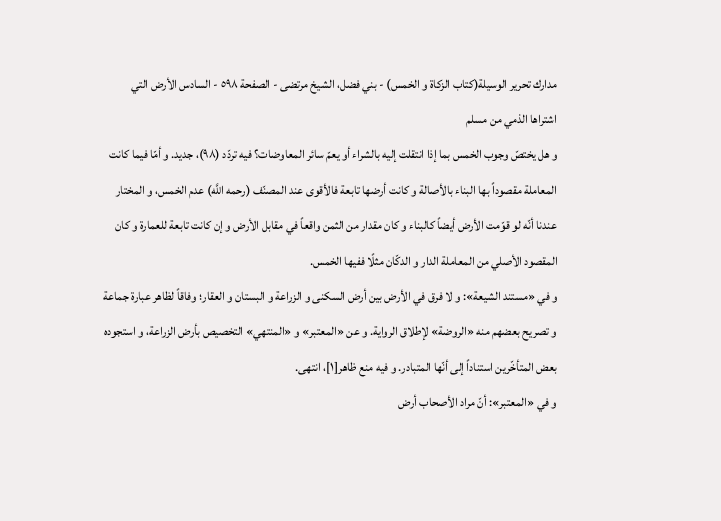مدارك تحرير الوسيلة(كتاب الزكاة و الخمس) - بني فضل، الشيخ مرتضى - الصفحة ٥٩٨ - السادس الأرض التي اشتراها الذمي من مسلم
و هل يختصّ وجوب الخمس بما إذا انتقلت إليه بالشراء أو يعمّ سائر المعاوضات؟ فيه تردّد (٩٨)، جديد. و أمّا فيما كانت المعاملة مقصوداً بها البناء بالأصالة و كانت أرضها تابعة فالأقوى عند المصنّف (رحمه اللَّه) عدم الخمس، و المختار عندنا أنّه لو قوّمت الأرض أيضاً كالبناء و كان مقدار من الثمن واقعاً في مقابل الأرض و إن كانت تابعة للعمارة و كان المقصود الأصلي من المعاملة الدار و الدكّان مثلًا ففيها الخمس.
و في «مستند الشيعة»: و لا فرق في الأرض بين أرض السكنى و الزراعة و البستان و العقار؛ وفاقاً لظاهر عبارة جماعة و تصريح بعضهم منه «الروضة» لإطلاق الرواية. و عن «المعتبر» و «المنتهي» التخصيص بأرض الزراعة، و استجوده بعض المتأخّرين استناداً إلى أنّها المتبادر. و فيه منع ظاهر[١]، انتهى.
و في «المعتبر»: أنّ مراد الأصحاب أرض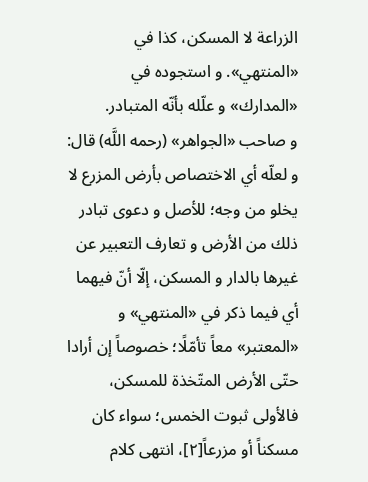الزراعة لا المسكن، كذا في «المنتهي». و استجوده في «المدارك» و علّله بأنّه المتبادر.
و صاحب «الجواهر» (رحمه اللَّه) قال: و لعلّه أي الاختصاص بأرض المزرع لا يخلو من وجه؛ للأصل و دعوى تبادر ذلك من الأرض و تعارف التعبير عن غيرها بالدار و المسكن، إلّا أنّ فيهما أي فيما ذكر في «المنتهي» و «المعتبر» معاً تأمّلًا؛ خصوصاً إن أرادا حتّى الأرض المتّخذة للمسكن، فالأولى ثبوت الخمس؛ سواء كان مسكناً أو مزرعاً[٢]، انتهى كلام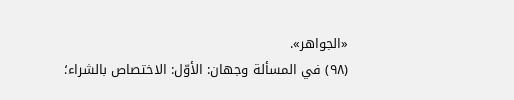«الجواهر».
(٩٨) في المسألة وجهان: الأوّل: الاختصاص بالشراء؛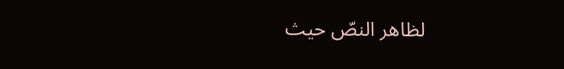لظاهر النصّ حيث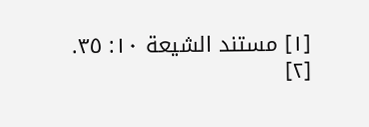[١] مستند الشيعة ١٠: ٣٥.
[٢]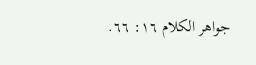جواهر الكلام ١٦: ٦٦.